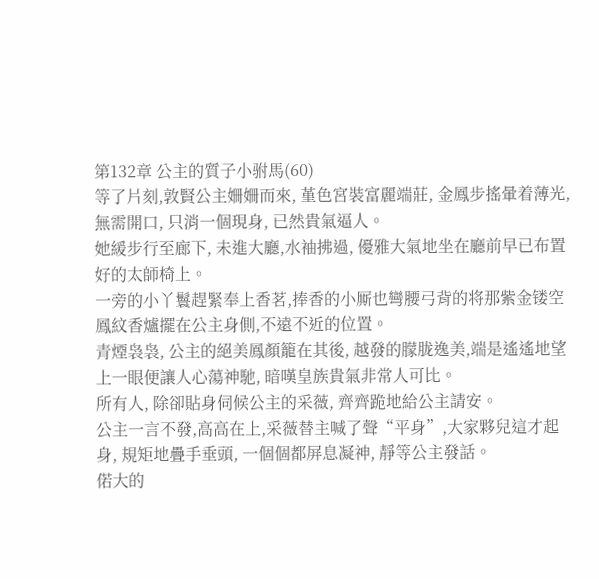第132章 公主的質子小驸馬(60)
等了片刻,敦賢公主姍姍而來, 堇色宮裝富麗端莊, 金鳳步搖暈着薄光,無需開口, 只消一個現身, 已然貴氣逼人。
她緩步行至廊下, 未進大廳,水袖拂過, 優雅大氣地坐在廳前早已布置好的太師椅上。
一旁的小丫鬟趕緊奉上香茗,捧香的小厮也彎腰弓背的将那紫金镂空鳳紋香爐擺在公主身側,不遠不近的位置。
青煙袅袅, 公主的絕美鳳顏籠在其後, 越發的朦胧逸美,端是遙遙地望上一眼便讓人心蕩神馳, 暗嘆皇族貴氣非常人可比。
所有人, 除卻貼身伺候公主的采薇, 齊齊跪地給公主請安。
公主一言不發,高高在上,采薇替主喊了聲“平身”,大家夥兒這才起身, 規矩地疊手垂頭, 一個個都屏息凝神, 靜等公主發話。
偌大的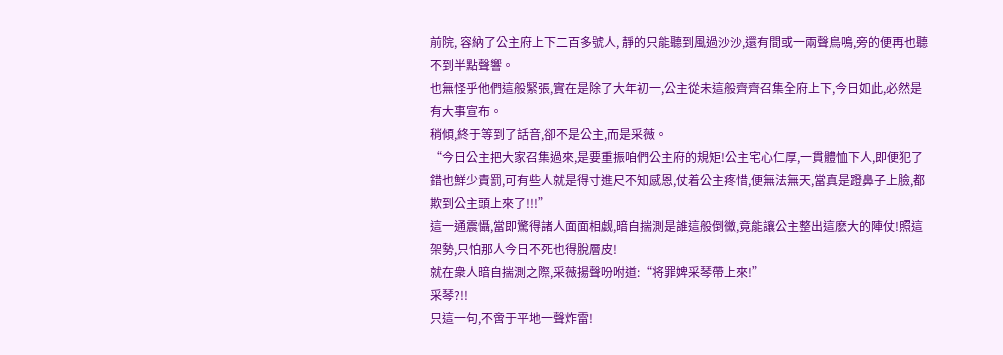前院, 容納了公主府上下二百多號人, 靜的只能聽到風過沙沙,還有間或一兩聲鳥鳴,旁的便再也聽不到半點聲響。
也無怪乎他們這般緊張,實在是除了大年初一,公主從未這般齊齊召集全府上下,今日如此,必然是有大事宣布。
稍傾,終于等到了話音,卻不是公主,而是采薇。
“今日公主把大家召集過來,是要重振咱們公主府的規矩!公主宅心仁厚,一貫體恤下人,即便犯了錯也鮮少責罰,可有些人就是得寸進尺不知感恩,仗着公主疼惜,便無法無天,當真是蹬鼻子上臉,都欺到公主頭上來了!!!”
這一通震懾,當即驚得諸人面面相觑,暗自揣測是誰這般倒黴,竟能讓公主整出這麽大的陣仗!照這架勢,只怕那人今日不死也得脫層皮!
就在衆人暗自揣測之際,采薇揚聲吩咐道:“将罪婢采琴帶上來!”
采琴?!!
只這一句,不啻于平地一聲炸雷!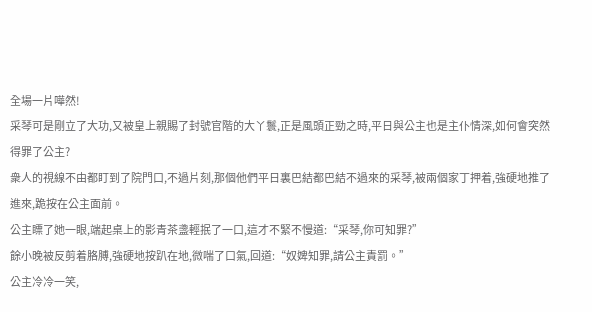全場一片嘩然!
采琴可是剛立了大功,又被皇上親賜了封號官階的大丫鬟,正是風頭正勁之時,平日與公主也是主仆情深,如何會突然得罪了公主?
衆人的視線不由都盯到了院門口,不過片刻,那個他們平日裏巴結都巴結不過來的采琴,被兩個家丁押着,強硬地推了進來,跪按在公主面前。
公主瞟了她一眼,端起桌上的影青茶盞輕抿了一口,這才不緊不慢道:“采琴,你可知罪?”
餘小晚被反剪着胳膊,強硬地按趴在地,微喘了口氣,回道:“奴婢知罪,請公主責罰。”
公主冷冷一笑,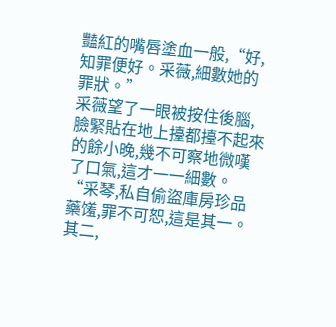豔紅的嘴唇塗血一般,“好,知罪便好。采薇,細數她的罪狀。”
采薇望了一眼被按住後腦,臉緊貼在地上擡都擡不起來的餘小晚,幾不可察地微嘆了口氣,這才一一細數。
“采琴,私自偷盜庫房珍品藥馐,罪不可恕,這是其一。
其二,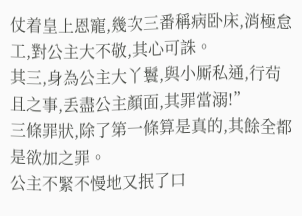仗着皇上恩寵,幾次三番稱病卧床,消極怠工,對公主大不敬,其心可誅。
其三,身為公主大丫鬟,與小厮私通,行茍且之事,丢盡公主顏面,其罪當溺!”
三條罪狀,除了第一條算是真的,其餘全都是欲加之罪。
公主不緊不慢地又抿了口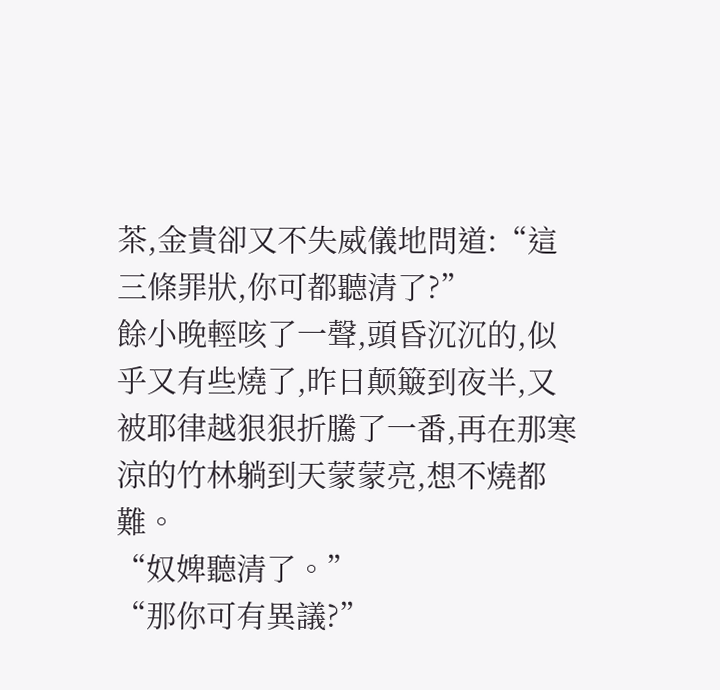茶,金貴卻又不失威儀地問道:“這三條罪狀,你可都聽清了?”
餘小晚輕咳了一聲,頭昏沉沉的,似乎又有些燒了,昨日颠簸到夜半,又被耶律越狠狠折騰了一番,再在那寒涼的竹林躺到天蒙蒙亮,想不燒都難。
“奴婢聽清了。”
“那你可有異議?”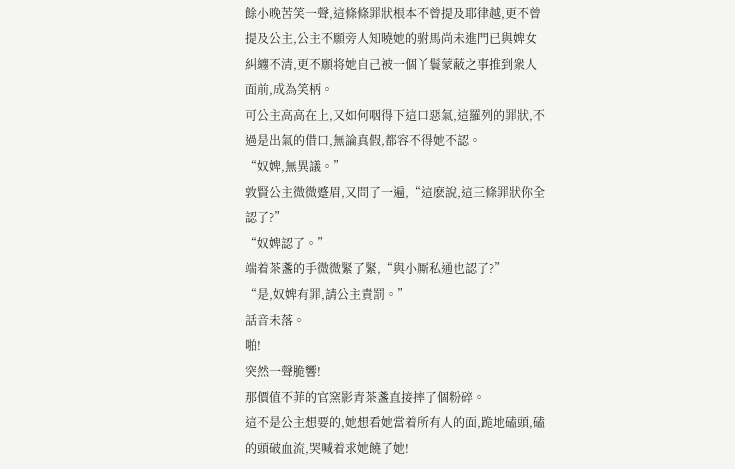餘小晚苦笑一聲,這條條罪狀根本不曾提及耶律越,更不曾提及公主,公主不願旁人知曉她的驸馬尚未進門已與婢女糾纏不清,更不願将她自己被一個丫鬟蒙蔽之事推到衆人面前,成為笑柄。
可公主高高在上,又如何咽得下這口惡氣,這羅列的罪狀,不過是出氣的借口,無論真假,都容不得她不認。
“奴婢,無異議。”
敦賢公主微微蹙眉,又問了一遍,“這麽說,這三條罪狀你全認了?”
“奴婢認了。”
端着茶盞的手微微緊了緊,“與小厮私通也認了?”
“是,奴婢有罪,請公主責罰。”
話音未落。
啪!
突然一聲脆響!
那價值不菲的官窯影青茶盞直接摔了個粉碎。
這不是公主想要的,她想看她當着所有人的面,跪地磕頭,磕的頭破血流,哭喊着求她饒了她!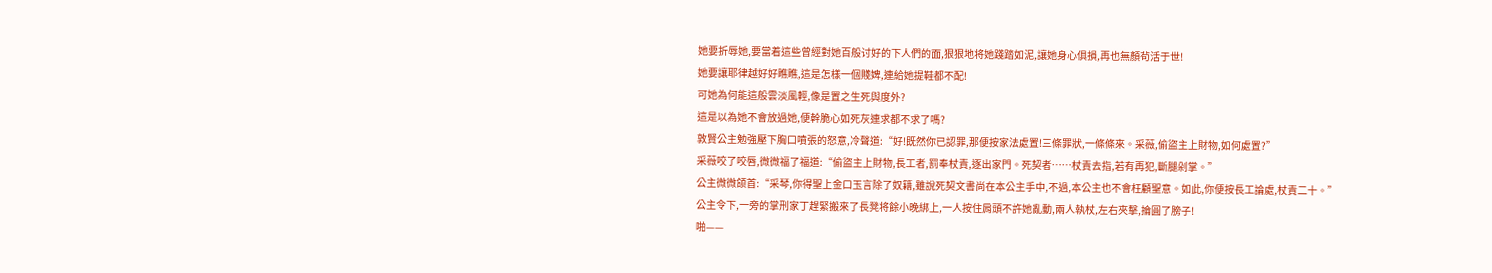她要折辱她,要當着這些曾經對她百般讨好的下人們的面,狠狠地将她踐踏如泥,讓她身心俱損,再也無顏茍活于世!
她要讓耶律越好好瞧瞧,這是怎樣一個賤婢,連給她提鞋都不配!
可她為何能這般雲淡風輕,像是置之生死與度外?
這是以為她不會放過她,便幹脆心如死灰連求都不求了嗎?
敦賢公主勉強壓下胸口噴張的怒意,冷聲道:“好!既然你已認罪,那便按家法處置!三條罪狀,一條條來。采薇,偷盜主上財物,如何處置?”
采薇咬了咬唇,微微福了福道:“偷盜主上財物,長工者,罰奉杖責,逐出家門。死契者……杖責去指,若有再犯,斷腿剁掌。”
公主微微颌首:“采琴,你得聖上金口玉言除了奴籍,雖說死契文書尚在本公主手中,不過,本公主也不會枉顧聖意。如此,你便按長工論處,杖責二十。”
公主令下,一旁的掌刑家丁趕緊搬來了長凳将餘小晚綁上,一人按住肩頭不許她亂動,兩人執杖,左右夾擊,掄圓了膀子!
啪——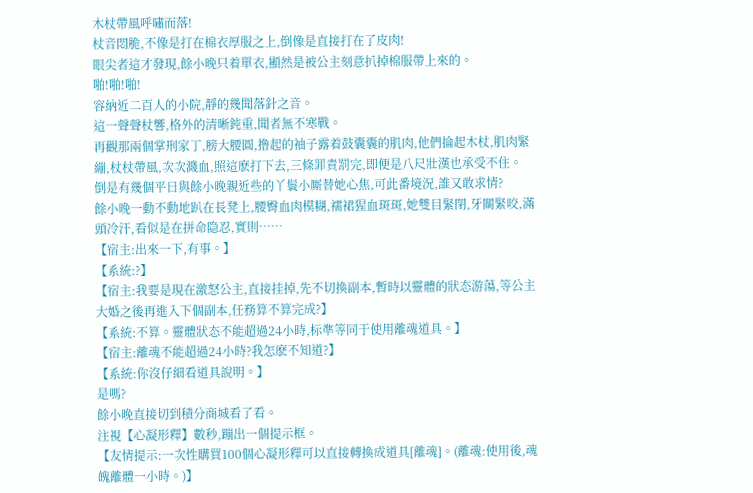木杖帶風呼嘯而落!
杖音悶脆,不像是打在棉衣厚服之上,倒像是直接打在了皮肉!
眼尖者這才發現,餘小晚只着單衣,顯然是被公主刻意扒掉棉服帶上來的。
啪!啪!啪!
容納近二百人的小院,靜的幾聞落針之音。
這一聲聲杖響,格外的清晰鈍重,聞者無不寒戰。
再觀那兩個掌刑家丁,膀大腰圓,撸起的袖子露着鼓囊囊的肌肉,他們掄起木杖,肌肉緊繃,杖杖帶風,次次濺血,照這麽打下去,三條罪責罰完,即便是八尺壯漢也承受不住。
倒是有幾個平日與餘小晚親近些的丫鬟小厮替她心焦,可此番境況,誰又敢求情?
餘小晚一動不動地趴在長凳上,腰臀血肉模糊,襦裙猩血斑斑,她雙目緊閉,牙關緊咬,滿頭冷汗,看似是在拼命隐忍,實則……
【宿主:出來一下,有事。】
【系統:?】
【宿主:我要是現在激怒公主,直接挂掉,先不切換副本,暫時以靈體的狀态游蕩,等公主大婚之後再進入下個副本,任務算不算完成?】
【系統:不算。靈體狀态不能超過24小時,标準等同于使用離魂道具。】
【宿主:離魂不能超過24小時?我怎麽不知道?】
【系統:你沒仔細看道具說明。】
是嗎?
餘小晚直接切到積分商城看了看。
注視【心凝形釋】數秒,蹦出一個提示框。
【友情提示:一次性購買100個心凝形釋可以直接轉換成道具[離魂]。(離魂:使用後,魂魄離體一小時。)】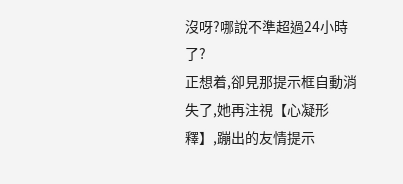沒呀?哪說不準超過24小時了?
正想着,卻見那提示框自動消失了,她再注視【心凝形釋】,蹦出的友情提示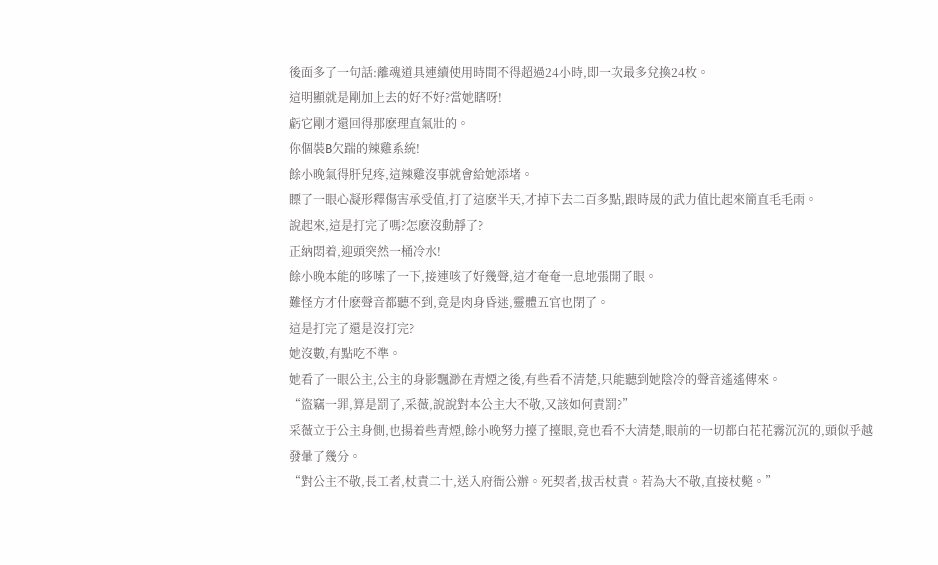後面多了一句話:離魂道具連續使用時間不得超過24小時,即一次最多兌換24枚。
這明顯就是剛加上去的好不好?當她瞎呀!
虧它剛才還回得那麽理直氣壯的。
你個裝B欠踹的辣雞系統!
餘小晚氣得肝兒疼,這辣雞沒事就會給她添堵。
瞟了一眼心凝形釋傷害承受值,打了這麽半天,才掉下去二百多點,跟時晟的武力值比起來簡直毛毛雨。
說起來,這是打完了嗎?怎麽沒動靜了?
正納悶着,迎頭突然一桶冷水!
餘小晚本能的哆嗦了一下,接連咳了好幾聲,這才奄奄一息地張開了眼。
難怪方才什麽聲音都聽不到,竟是肉身昏迷,靈體五官也閉了。
這是打完了還是沒打完?
她沒數,有點吃不準。
她看了一眼公主,公主的身影飄渺在青煙之後,有些看不清楚,只能聽到她陰冷的聲音遙遙傳來。
“盜竊一罪,算是罰了,采薇,說說對本公主大不敬,又該如何責罰?”
采薇立于公主身側,也揚着些青煙,餘小晚努力擡了擡眼,竟也看不大清楚,眼前的一切都白花花霧沉沉的,頭似乎越發暈了幾分。
“對公主不敬,長工者,杖責二十,送入府衙公辦。死契者,拔舌杖責。若為大不敬,直接杖斃。”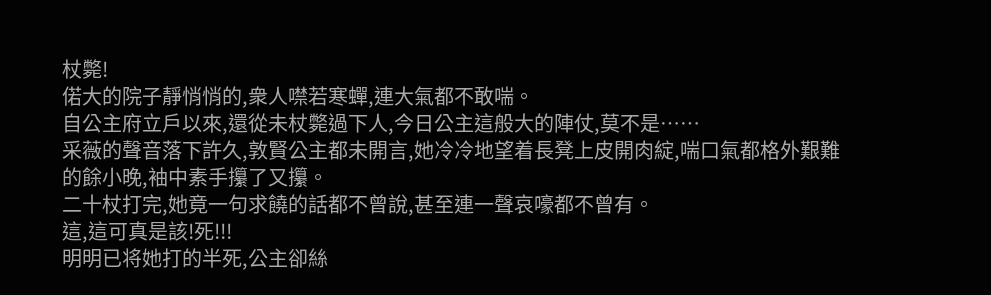杖斃!
偌大的院子靜悄悄的,衆人噤若寒蟬,連大氣都不敢喘。
自公主府立戶以來,還從未杖斃過下人,今日公主這般大的陣仗,莫不是……
采薇的聲音落下許久,敦賢公主都未開言,她冷冷地望着長凳上皮開肉綻,喘口氣都格外艱難的餘小晚,袖中素手攥了又攥。
二十杖打完,她竟一句求饒的話都不曾說,甚至連一聲哀嚎都不曾有。
這,這可真是該!死!!!
明明已将她打的半死,公主卻絲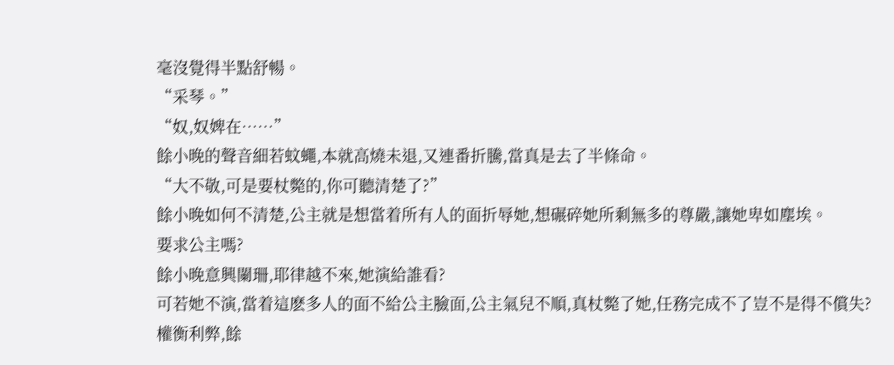毫沒覺得半點舒暢。
“采琴。”
“奴,奴婢在……”
餘小晚的聲音細若蚊蠅,本就高燒未退,又連番折騰,當真是去了半條命。
“大不敬,可是要杖斃的,你可聽清楚了?”
餘小晚如何不清楚,公主就是想當着所有人的面折辱她,想碾碎她所剩無多的尊嚴,讓她卑如塵埃。
要求公主嗎?
餘小晚意興闌珊,耶律越不來,她演給誰看?
可若她不演,當着這麽多人的面不給公主臉面,公主氣兒不順,真杖斃了她,任務完成不了豈不是得不償失?
權衡利弊,餘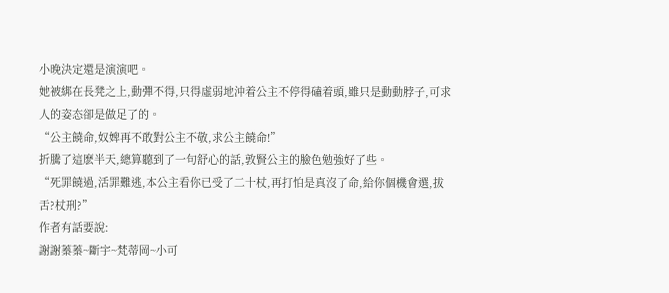小晚決定還是演演吧。
她被綁在長凳之上,動彈不得,只得虛弱地沖着公主不停得磕着頭,雖只是動動脖子,可求人的姿态卻是做足了的。
“公主饒命,奴婢再不敢對公主不敬,求公主饒命!”
折騰了這麽半天,總算聽到了一句舒心的話,敦賢公主的臉色勉強好了些。
“死罪饒過,活罪難逃,本公主看你已受了二十杖,再打怕是真沒了命,給你個機會選,拔舌?杖刑?”
作者有話要說:
謝謝蓁蓁~斷宇~梵蒂岡~小可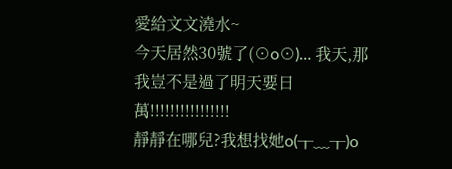愛給文文澆水~
今天居然30號了(⊙o⊙)… 我天,那我豈不是過了明天要日萬!!!!!!!!!!!!!!!!
靜靜在哪兒?我想找她o(╥﹏╥)o